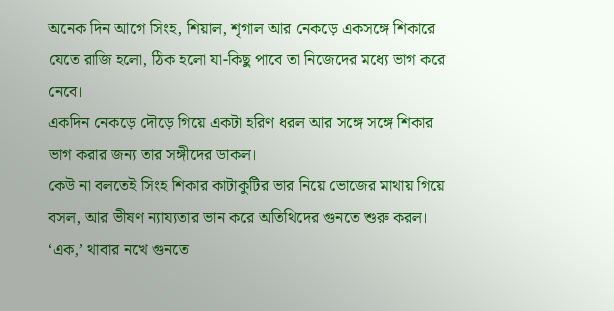অনেক দিন আগে সিংহ, শিয়াল, শৃগাল আর নেকড়ে একসঙ্গে শিকারে যেতে রাজি হলো, ঠিক হলো যা-কিছু পাবে তা নিজেদের মধ্যে ভাগ করে নেবে।
একদিন নেকড়ে দৌড়ে গিয়ে একটা হরিণ ধরল আর সঙ্গে সঙ্গে শিকার ভাগ করার জন্য তার সঙ্গীদের ডাকল।
কেউ না বলতেই সিংহ শিকার কাটাকুটির ভার নিয়ে ভোজের মাথায় গিয়ে বসল, আর ভীষণ ন্যায্যতার ভান করে অতিথিদের গুনতে শুরু করল।
‘এক,’ থাবার নখে গুনতে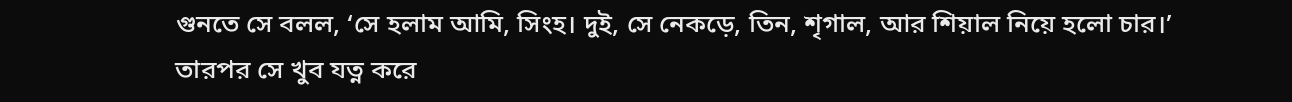গুনতে সে বলল, ‘সে হলাম আমি, সিংহ। দুই, সে নেকড়ে, তিন, শৃগাল, আর শিয়াল নিয়ে হলো চার।’
তারপর সে খুব যত্ন করে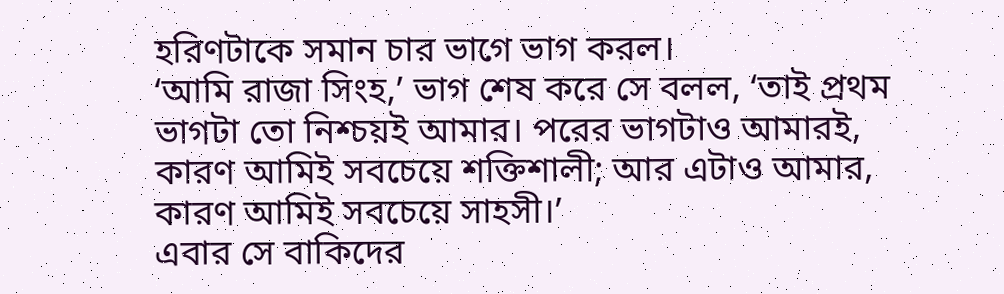হরিণটাকে সমান চার ভাগে ভাগ করল।
‘আমি রাজা সিংহ,’ ভাগ শেষ করে সে বলল, ‘তাই প্রথম ভাগটা তো নিশ্চয়ই আমার। পরের ভাগটাও আমারই, কারণ আমিই সবচেয়ে শক্তিশালী; আর এটাও আমার, কারণ আমিই সবচেয়ে সাহসী।’
এবার সে বাকিদের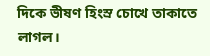দিকে ভীষণ হিংস্র চোখে তাকাতে লাগল।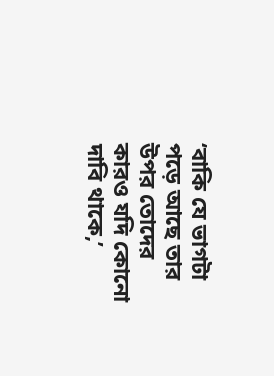‘বাকি যে ভাগটা পড়ে আছে তার উপর তোদের কারও যদি কোনো দাবি থাকে,’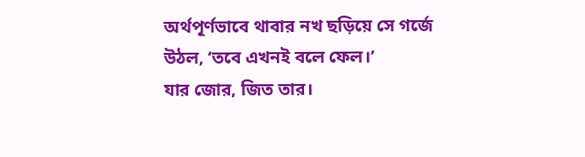অর্থপূর্ণভাবে থাবার নখ ছড়িয়ে সে গর্জে উঠল, ‘তবে এখনই বলে ফেল।’
যার জোর, জিত তার।